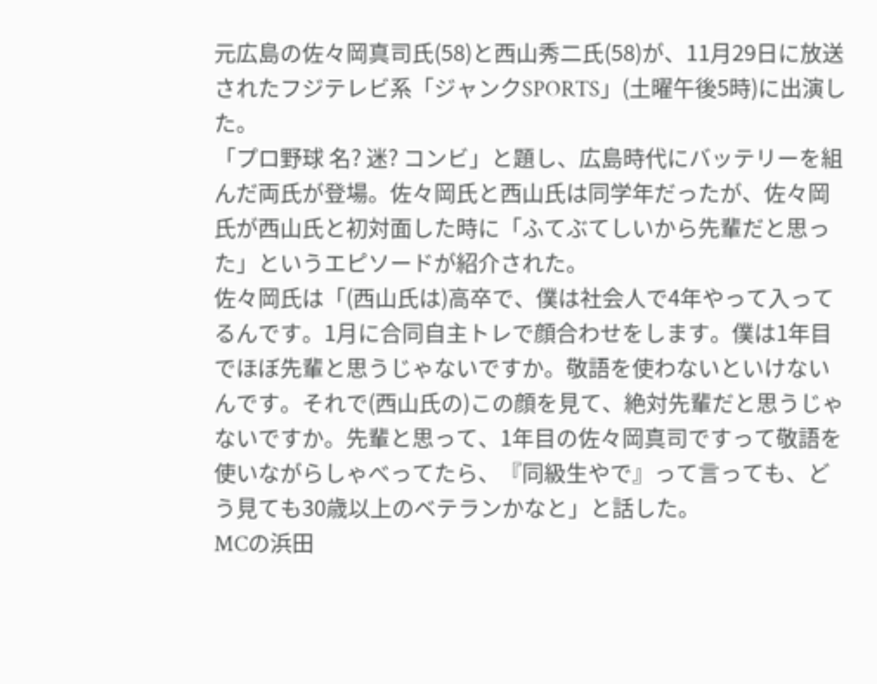元広島の佐々岡真司氏(58)と西山秀二氏(58)が、11月29日に放送されたフジテレビ系「ジャンクSPORTS」(土曜午後5時)に出演した。
「プロ野球 名? 迷? コンビ」と題し、広島時代にバッテリーを組んだ両氏が登場。佐々岡氏と西山氏は同学年だったが、佐々岡氏が西山氏と初対面した時に「ふてぶてしいから先輩だと思った」というエピソードが紹介された。
佐々岡氏は「(西山氏は)高卒で、僕は社会人で4年やって入ってるんです。1月に合同自主トレで顔合わせをします。僕は1年目でほぼ先輩と思うじゃないですか。敬語を使わないといけないんです。それで(西山氏の)この顔を見て、絶対先輩だと思うじゃないですか。先輩と思って、1年目の佐々岡真司ですって敬語を使いながらしゃべってたら、『同級生やで』って言っても、どう見ても30歳以上のベテランかなと」と話した。
MCの浜田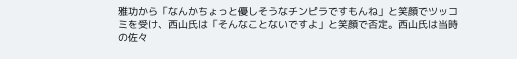雅功から「なんかちょっと優しそうなチンピラですもんね」と笑顔でツッコミを受け、西山氏は「そんなことないですよ」と笑顔で否定。西山氏は当時の佐々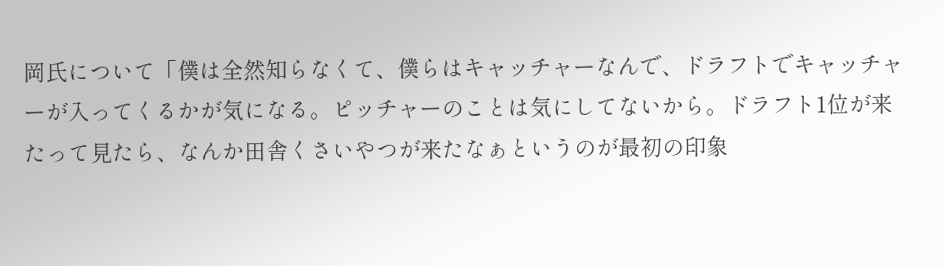岡氏について「僕は全然知らなくて、僕らはキャッチャーなんで、ドラフトでキャッチャーが入ってくるかが気になる。ピッチャーのことは気にしてないから。ドラフト1位が来たって見たら、なんか田舎くさいやつが来たなぁというのが最初の印象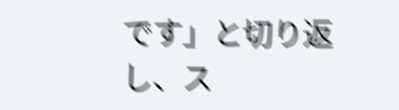です」と切り返し、ス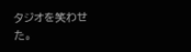タジオを笑わせた。